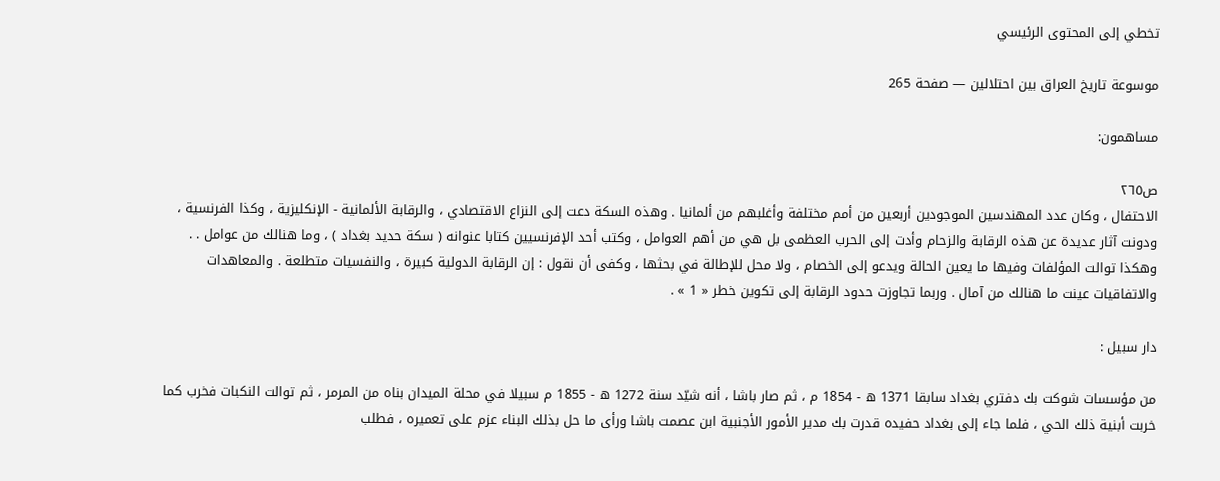تخطي إلى المحتوى الرئيسي

موسوعة تاريخ العراق بين احتلالين — صفحة 265

مساهمون:

ص٢٦٥
الاحتفال ، وكان عدد المهندسين الموجودين أربعين من أمم مختلفة وأغلبهم من ألمانيا . وهذه السكة دعت إلى النزاع الاقتصادي ، والرقابة الألمانية - الإنكليزية ، وكذا الفرنسية ، ودونت آثار عديدة عن هذه الرقابة والزحام وأدت إلى الحرب العظمى بل هي من أهم العوامل ، وكتب أحد الإفرنسيين كتابا عنوانه ( سكة حديد بغداد ) ، وما هنالك من عوامل . . وهكذا توالت المؤلفات وفيها ما يعين الحالة ويدعو إلى الخصام ، ولا محل للإطالة في بحثها ، وكفى أن نقول : إن الرقابة الدولية كبيرة ، والنفسيات متطلعة . والمعاهدات والاتفاقيات عينت ما هنالك من آمال . وربما تجاوزت حدود الرقابة إلى تكوين خطر « 1 » .

دار سبيل :

من مؤسسات شوكت بك دفتري بغداد سابقا 1371 ه - 1854 م ، ثم صار باشا ، أنه شيّد سنة 1272 ه - 1855 م سبيلا في محلة الميدان بناه من المرمر ، ثم توالت النكبات فخرب كما خربت أبنية ذلك الحي ، فلما جاء إلى بغداد حفيده قدرت بك مدير الأمور الأجنبية ابن عصمت باشا ورأى ما حل بذلك البناء عزم على تعميره ، فطلب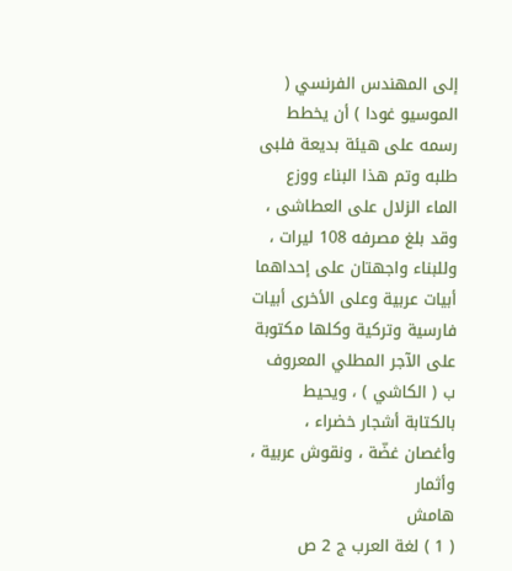إلى المهندس الفرنسي ( الموسيو غودا ) أن يخطط رسمه على هيئة بديعة فلبى طلبه وتم هذا البناء ووزع الماء الزلال على العطاشى ، وقد بلغ مصرفه 108 ليرات ، وللبناء واجهتان على إحداهما أبيات عربية وعلى الأخرى أبيات فارسية وتركية وكلها مكتوبة على الآجر المطلي المعروف ب ( الكاشي ) ، ويحيط بالكتابة أشجار خضراء ، وأغصان غضّة ، ونقوش عربية ، وأثمار
هامش
( 1 ) لغة العرب ج 2 ص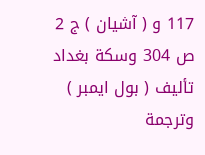117 و ( آشيان ) ج 2 ص 304 وسكة بغداد تأليف ( بول ايمبر ) وترجمة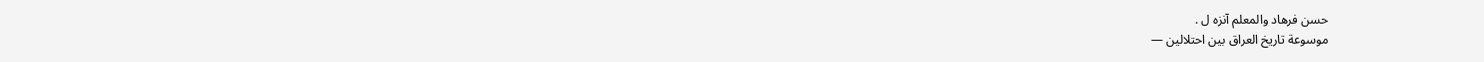حسن فرهاد والمعلم آنزه ل .
موسوعة تاريخ العراق بين احتلالين —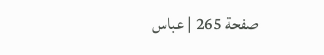صفحة 265 | عباس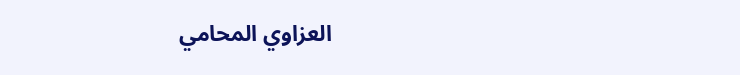العزاوي المحامي